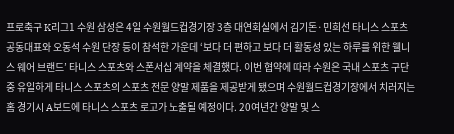프로축구 K리그1 수원 삼성은 4일 수원월드컵경기장 3층 대연회실에서 김기돈·민희선 타니스 스포츠 공동대표와 오동석 수원 단장 등이 참석한 가운데 ‘보다 더 편하고 보다 더 활동성 있는 하루를 위한 웰니스 웨어 브랜드’ 타니스 스포츠와 스폰서십 계약을 체결했다. 이번 협약에 따라 수원은 국내 스포츠 구단 중 유일하게 타니스 스포츠의 스포츠 전문 양말 제품을 제공받게 됐으며 수원월드컵경기장에서 치러지는 홈 경기시 A보드에 타니스 스포츠 로고가 노출될 예정이다. 20여년간 양말 및 스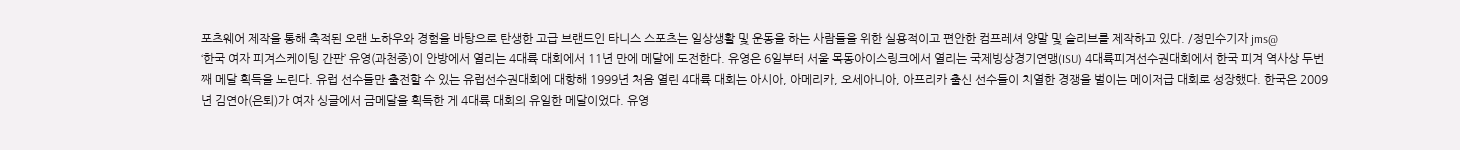포츠웨어 제작을 통해 축적된 오랜 노하우와 경험을 바탕으로 탄생한 고급 브랜드인 타니스 스포츠는 일상생활 및 운동을 하는 사람들을 위한 실용적이고 편안한 컴프레셔 양말 및 슬리브를 제작하고 있다. /정민수기자 jms@
‘한국 여자 피겨스케이팅 간판’ 유영(과천중)이 안방에서 열리는 4대륙 대회에서 11년 만에 메달에 도전한다. 유영은 6일부터 서울 목동아이스링크에서 열리는 국제빙상경기연맹(ISU) 4대륙피겨선수권대회에서 한국 피겨 역사상 두번째 메달 획득을 노린다. 유럽 선수들만 출전할 수 있는 유럽선수권대회에 대항해 1999년 처음 열린 4대륙 대회는 아시아, 아메리카, 오세아니아, 아프리카 출신 선수들이 치열한 경쟁을 벌이는 메이저급 대회로 성장했다. 한국은 2009년 김연아(은퇴)가 여자 싱글에서 금메달을 획득한 게 4대륙 대회의 유일한 메달이었다. 유영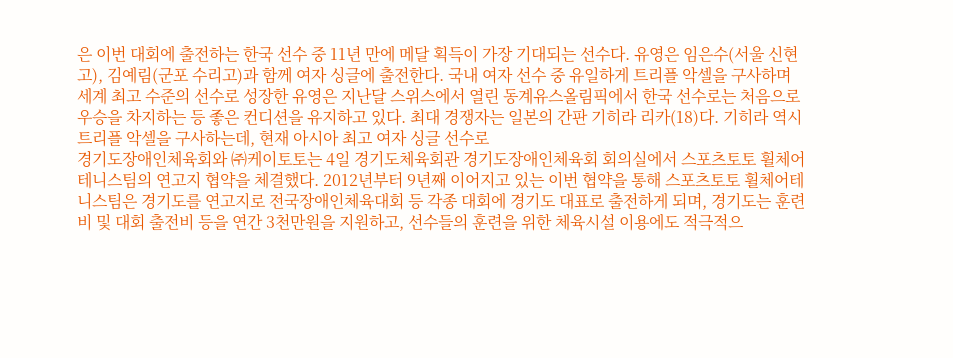은 이번 대회에 출전하는 한국 선수 중 11년 만에 메달 획득이 가장 기대되는 선수다. 유영은 임은수(서울 신현고), 김예림(군포 수리고)과 함께 여자 싱글에 출전한다. 국내 여자 선수 중 유일하게 트리플 악셀을 구사하며 세계 최고 수준의 선수로 성장한 유영은 지난달 스위스에서 열린 동계유스올림픽에서 한국 선수로는 처음으로 우승을 차지하는 등 좋은 컨디션을 유지하고 있다. 최대 경쟁자는 일본의 간판 기히라 리카(18)다. 기히라 역시 트리플 악셀을 구사하는데, 현재 아시아 최고 여자 싱글 선수로
경기도장애인체육회와 ㈜케이토토는 4일 경기도체육회관 경기도장애인체육회 회의실에서 스포츠토토 휠체어테니스팀의 연고지 협약을 체결했다. 2012년부터 9년째 이어지고 있는 이번 협약을 통해 스포츠토토 휠체어테니스팀은 경기도를 연고지로 전국장애인체육대회 등 각종 대회에 경기도 대표로 출전하게 되며, 경기도는 훈련비 및 대회 출전비 등을 연간 3천만원을 지원하고, 선수들의 훈련을 위한 체육시설 이용에도 적극적으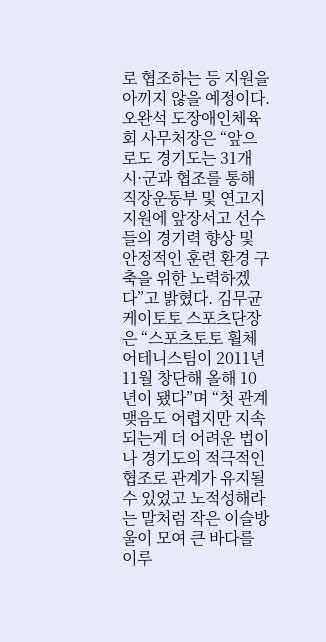로 협조하는 등 지원을 아끼지 않을 예정이다. 오완석 도장애인체육회 사무처장은 “앞으로도 경기도는 31개 시·군과 협조를 통해 직장운동부 및 연고지 지원에 앞장서고 선수들의 경기력 향상 및 안정적인 훈련 환경 구축을 위한 노력하겠다”고 밝혔다. 김무균 케이토토 스포츠단장은 “스포츠토토 휠체어테니스팀이 2011년 11월 창단해 올해 10년이 됐다”며 “첫 관계 맺음도 어렵지만 지속되는게 더 어려운 법이나 경기도의 적극적인 협조로 관계가 유지될 수 있었고 노적성해라는 말처럼 작은 이슬방울이 모여 큰 바다를 이루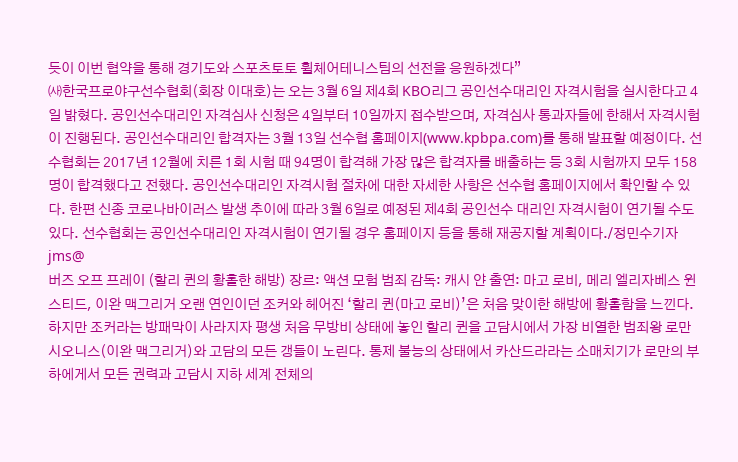듯이 이번 협약을 통해 경기도와 스포츠토토 휠체어테니스팀의 선전을 응원하겠다”
㈔한국프로야구선수협회(회장 이대호)는 오는 3월 6일 제4회 KBO리그 공인선수대리인 자격시험을 실시한다고 4일 밝혔다. 공인선수대리인 자격심사 신청은 4일부터 10일까지 접수받으며, 자격심사 통과자들에 한해서 자격시험이 진행된다. 공인선수대리인 합격자는 3월 13일 선수협 홈페이지(www.kpbpa.com)를 통해 발표할 예정이다. 선수협회는 2017년 12월에 치른 1회 시험 때 94명이 합격해 가장 많은 합격자를 배출하는 등 3회 시험까지 모두 158명이 합격했다고 전했다. 공인선수대리인 자격시험 절차에 대한 자세한 사항은 선수협 홈페이지에서 확인할 수 있다. 한편 신종 코로나바이러스 발생 추이에 따라 3월 6일로 예정된 제4회 공인선수 대리인 자격시험이 연기될 수도 있다. 선수협회는 공인선수대리인 자격시험이 연기될 경우 홈페이지 등을 통해 재공지할 계획이다./정민수기자 jms@
버즈 오프 프레이 (할리 퀸의 황홀한 해방) 장르: 액션 모험 범죄 감독: 캐시 얀 출연: 마고 로비, 메리 엘리자베스 윈스티드, 이완 맥그리거 오랜 연인이던 조커와 헤어진 ‘할리 퀸(마고 로비)’은 처음 맞이한 해방에 황홀함을 느낀다. 하지만 조커라는 방패막이 사라지자 평생 처음 무방비 상태에 놓인 할리 퀸을 고담시에서 가장 비열한 범죄왕 로만 시오니스(이완 맥그리거)와 고담의 모든 갱들이 노린다. 통제 불능의 상태에서 카산드라라는 소매치기가 로만의 부하에게서 모든 권력과 고담시 지하 세계 전체의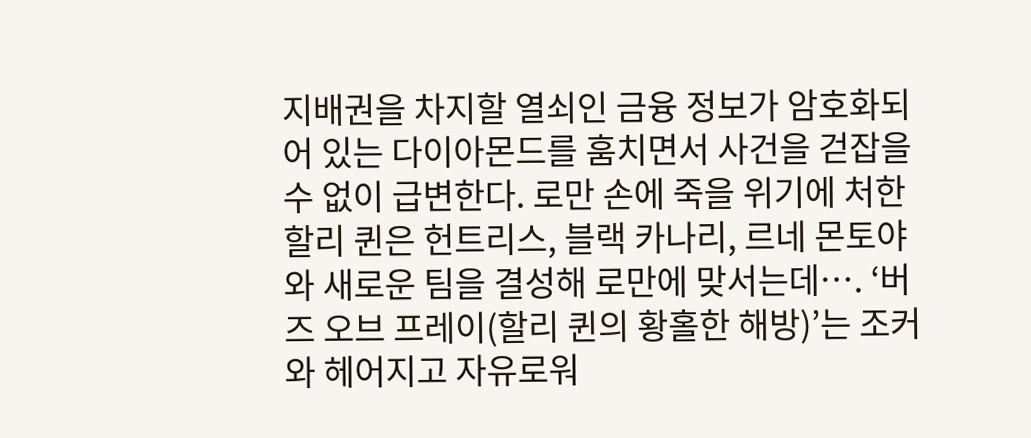지배권을 차지할 열쇠인 금융 정보가 암호화되어 있는 다이아몬드를 훔치면서 사건을 걷잡을 수 없이 급변한다. 로만 손에 죽을 위기에 처한 할리 퀸은 헌트리스, 블랙 카나리, 르네 몬토야와 새로운 팀을 결성해 로만에 맞서는데…. ‘버즈 오브 프레이(할리 퀸의 황홀한 해방)’는 조커와 헤어지고 자유로워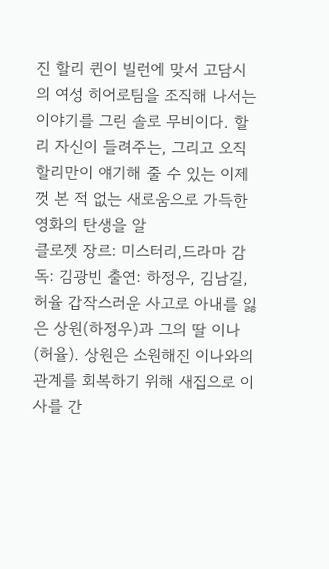진 할리 퀸이 빌런에 맞서 고담시의 여성 히어로팀을 조직해 나서는 이야기를 그린 솔로 무비이다. 할리 자신이 들려주는, 그리고 오직 할리만이 얘기해 줄 수 있는 이제껏 본 적 없는 새로움으로 가득한 영화의 탄생을 알
클로젯 장르: 미스터리,드라마 감독: 김광빈 출연: 하정우, 김남길, 허율 갑작스러운 사고로 아내를 잃은 상원(하정우)과 그의 딸 이나(허율). 상원은 소원해진 이나와의 관계를 회복하기 위해 새집으로 이사를 간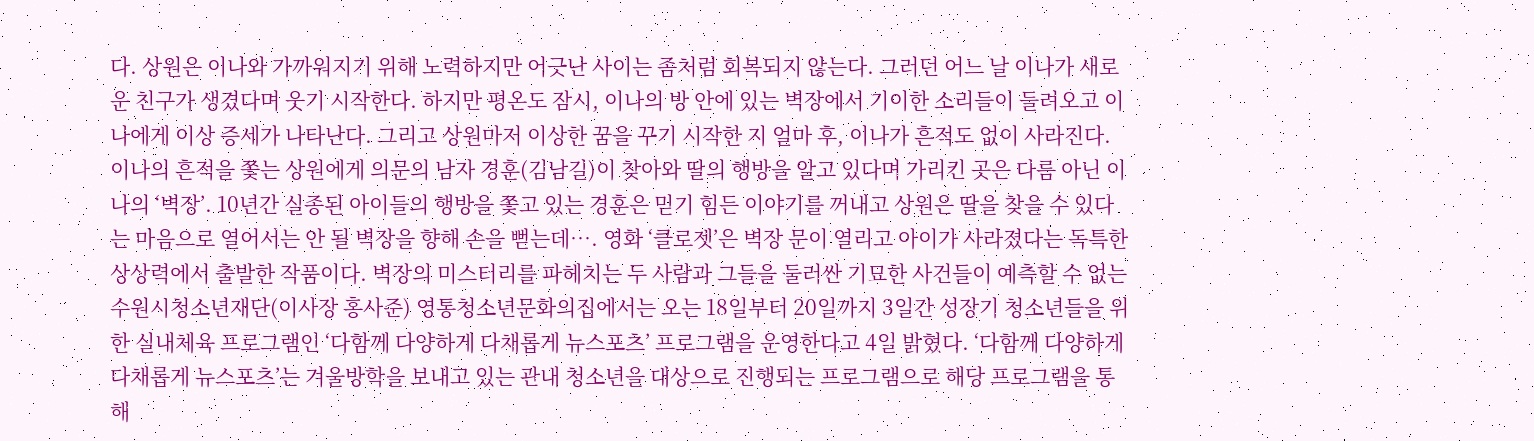다. 상원은 이나와 가까워지기 위해 노력하지만 어긋난 사이는 좀처럼 회복되지 않는다. 그러던 어느 날 이나가 새로운 친구가 생겼다며 웃기 시작한다. 하지만 평온도 잠시, 이나의 방 안에 있는 벽장에서 기이한 소리들이 들려오고 이나에게 이상 증세가 나타난다. 그리고 상원마저 이상한 꿈을 꾸기 시작한 지 얼마 후, 이나가 흔적도 없이 사라진다. 이나의 흔적을 쫓는 상원에게 의문의 남자 경훈(김남길)이 찾아와 딸의 행방을 알고 있다며 가리킨 곳은 다름 아닌 이나의 ‘벽장’. 10년간 실종된 아이들의 행방을 쫓고 있는 경훈은 믿기 힘든 이야기를 꺼내고 상원은 딸을 찾을 수 있다는 마음으로 열어서는 안 될 벽장을 향해 손을 뻗는데…. 영화 ‘클로젯’은 벽장 문이 열리고 아이가 사라졌다는 독특한 상상력에서 출발한 작품이다. 벽장의 미스터리를 파헤치는 두 사람과 그들을 둘러싼 기묘한 사건들이 예측할 수 없는
수원시청소년재단(이사장 홍사준) 영통청소년문화의집에서는 오는 18일부터 20일까지 3일간 성장기 청소년들을 위한 실내체육 프로그램인 ‘다함께 다양하게 다채롭게 뉴스포츠’ 프로그램을 운영한다고 4일 밝혔다. ‘다함께 다양하게 다채롭게 뉴스포츠’는 겨울방학을 보내고 있는 관내 청소년을 대상으로 진행되는 프로그램으로 해당 프로그램을 통해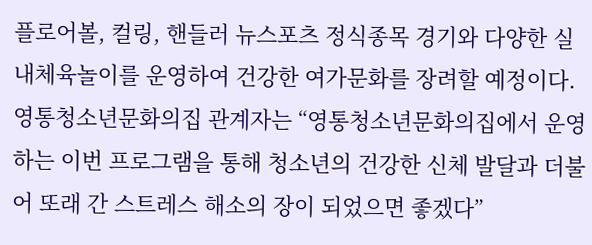플로어볼, 컬링, 핸들러 뉴스포츠 정식종목 경기와 다양한 실내체육놀이를 운영하여 건강한 여가문화를 장려할 예정이다. 영통청소년문화의집 관계자는 “영통청소년문화의집에서 운영하는 이번 프로그램을 통해 청소년의 건강한 신체 발달과 더불어 또래 간 스트레스 해소의 장이 되었으면 좋겠다”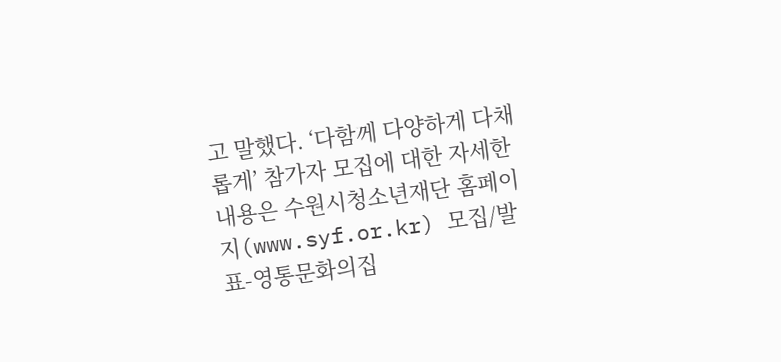고 말했다. ‘다함께 다양하게 다채롭게’ 참가자 모집에 대한 자세한 내용은 수원시청소년재단 홈페이지(www.syf.or.kr) 모집/발표-영통문화의집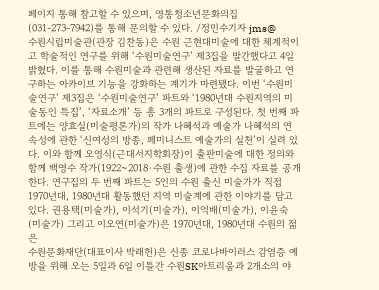페이지 통해 참고할 수 있으며, 영통청소년문화의집(031-273-7942)를 통해 문의할 수 있다. /정민수기자 jms@
수원시립미술관(관장 김찬동)은 수원 근현대미술에 대한 체계적이고 학술적인 연구를 위해 ‘수원미술연구’ 제3집을 발간했다고 4일 밝혔다. 이를 통해 수원미술과 관련해 생산된 자료를 발굴하고 연구하는 아카이브 기능을 강화하는 계기가 마련됐다. 이번 ‘수원미술연구’ 제3집은 ‘수원미술연구’ 파트와 ‘1980년대 수원지역의 미술동인 특집’, ‘자료소개’ 등 총 3개의 파트로 구성된다. 첫 번째 파트에는 양효실(미술평론가)의 작가 나혜석과 예술가 나혜석의 연속성에 관한 ‘신여성의 방종, 페미니스트 예술가의 실천’이 실려 있다. 이와 함께 오영식(근대서지학회장)이 출판미술에 대한 정의와 함께 백영수 작가(1922~2018·수원 출생)에 관한 수집 자료를 공개한다. 연구집의 두 번째 파트는 5인의 수원 출신 미술가가 직접 1970년대, 1980년대 활동했던 지역 미술계에 관한 이야기를 담고 있다. 권용택(미술가), 이석기(미술가), 이억배(미술가), 이윤숙(미술가) 그리고 이오연(미술가)은 1970년대, 1980년대 수원의 젊은
수원문화재단(대표이사 박래헌)은 신종 코로나바이러스 감염증 예방을 위해 오는 5일과 6일 이틀간 수원SK아트리움과 2개소의 야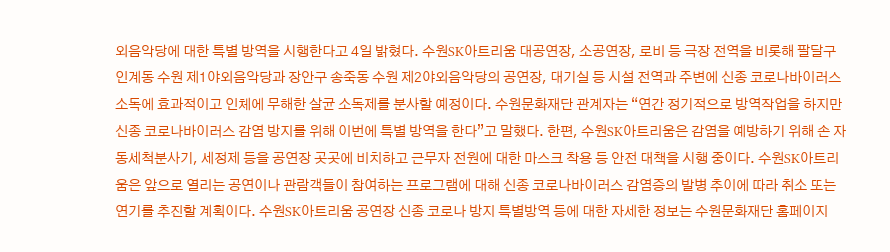외음악당에 대한 특별 방역을 시행한다고 4일 밝혔다. 수원SK아트리움 대공연장, 소공연장, 로비 등 극장 전역을 비롯해 팔달구 인계동 수원 제1야외음악당과 장안구 송죽동 수원 제2야외음악당의 공연장, 대기실 등 시설 전역과 주변에 신종 코로나바이러스 소독에 효과적이고 인체에 무해한 살균 소독제를 분사할 예정이다. 수원문화재단 관계자는 “연간 정기적으로 방역작업을 하지만 신종 코로나바이러스 감염 방지를 위해 이번에 특별 방역을 한다”고 말했다. 한편, 수원SK아트리움은 감염을 예방하기 위해 손 자동세척분사기, 세정제 등을 공연장 곳곳에 비치하고 근무자 전원에 대한 마스크 착용 등 안전 대책을 시행 중이다. 수원SK아트리움은 앞으로 열리는 공연이나 관람객들이 참여하는 프로그램에 대해 신종 코로나바이러스 감염증의 발병 추이에 따라 취소 또는 연기를 추진할 계획이다. 수원SK아트리움 공연장 신종 코로나 방지 특별방역 등에 대한 자세한 정보는 수원문화재단 홈페이지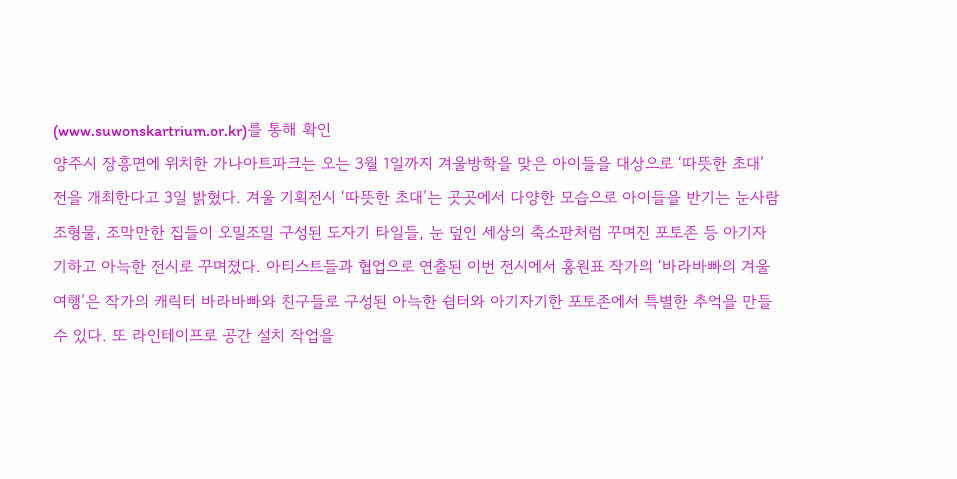(www.suwonskartrium.or.kr)를 통해 확인
양주시 장흥면에 위치한 가나아트파크는 오는 3월 1일까지 겨울방학을 맞은 아이들을 대상으로 ‘따뜻한 초대’ 전을 개최한다고 3일 밝혔다. 겨울 기획전시 ‘따뜻한 초대’는 곳곳에서 다양한 모습으로 아이들을 반기는 눈사람 조형물, 조막만한 집들이 오밀조밀 구성된 도자기 타일들, 눈 덮인 세상의 축소판처럼 꾸며진 포토존 등 아기자기하고 아늑한 전시로 꾸며졌다. 아티스트들과 협업으로 연출된 이번 전시에서 홍원표 작가의 ‘바라바빠의 겨울여행’은 작가의 캐릭터 바라바빠와 친구들로 구성된 아늑한 쉼터와 아기자기한 포토존에서 특별한 추억을 만들 수 있다. 또 라인테이프로 공간 설치 작업을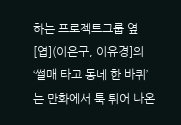하는 프로젝트그룹 옆[엽](이은구, 이유경]의 ‘썰매 타고 동네 한 바퀴’는 만화에서 툭 튀어 나온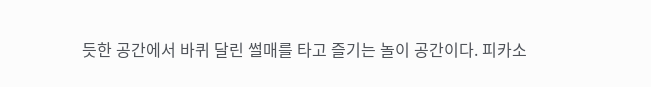듯한 공간에서 바퀴 달린 썰매를 타고 즐기는 놀이 공간이다. 피카소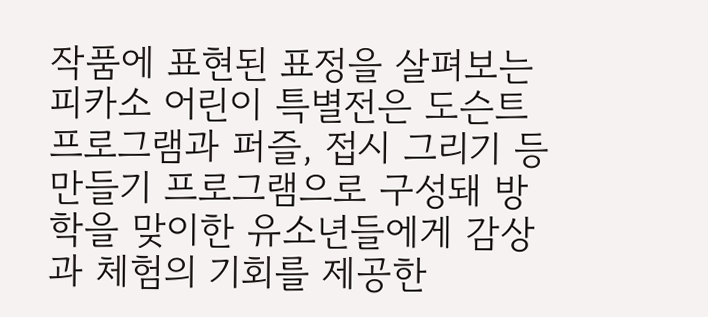작품에 표현된 표정을 살펴보는 피카소 어린이 특별전은 도슨트 프로그램과 퍼즐, 접시 그리기 등 만들기 프로그램으로 구성돼 방학을 맞이한 유소년들에게 감상과 체험의 기회를 제공한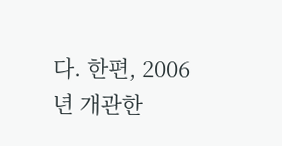다. 한편, 2006년 개관한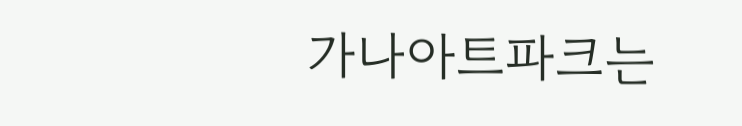가나아트파크는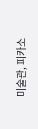미술관, 피카소